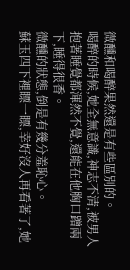微醺和喝醉果然還是有些區別的。
喝醉的時候,她全無意識,神志不清,被男人抱著睡覺都渾然不覺,還能在他胸口蹭兩下,睡得很香。
微醺的狀態,倒是有幾分羞恥心。
蘇玉四下裡瞟一瞟,幸好沒人再看著了,她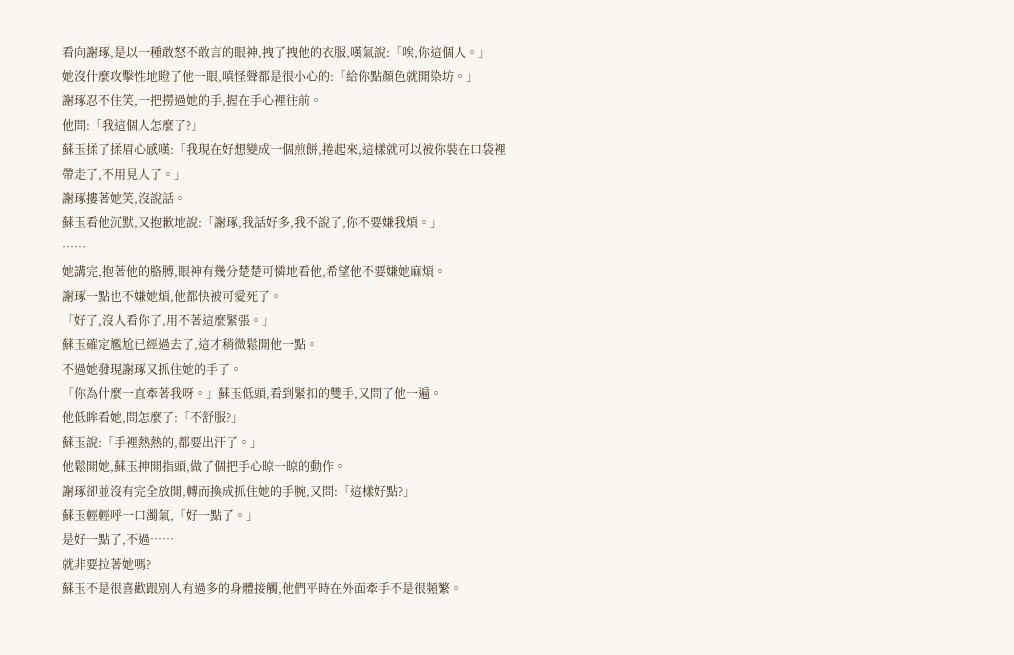看向謝琢,是以一種敢怒不敢言的眼神,拽了拽他的衣服,嘆氣說:「唉,你這個人。」
她沒什麼攻擊性地瞪了他一眼,嗔怪聲都是很小心的:「給你點顏色就開染坊。」
謝琢忍不住笑,一把撈過她的手,握在手心裡往前。
他問:「我這個人怎麼了?」
蘇玉揉了揉眉心感嘆:「我現在好想變成一個煎餅,捲起來,這樣就可以被你裝在口袋裡帶走了,不用見人了。」
謝琢摟著她笑,沒說話。
蘇玉看他沉默,又抱歉地說:「謝琢,我話好多,我不說了,你不要嫌我煩。」
……
她講完,抱著他的胳膊,眼神有幾分楚楚可憐地看他,希望他不要嫌她麻煩。
謝琢一點也不嫌她煩,他都快被可愛死了。
「好了,沒人看你了,用不著這麼緊張。」
蘇玉確定尷尬已經過去了,這才稍微鬆開他一點。
不過她發現謝琢又抓住她的手了。
「你為什麼一直牽著我呀。」蘇玉低頭,看到緊扣的雙手,又問了他一遍。
他低眸看她,問怎麼了:「不舒服?」
蘇玉說:「手裡熱熱的,都要出汗了。」
他鬆開她,蘇玉抻開指頭,做了個把手心晾一晾的動作。
謝琢卻並沒有完全放開,轉而換成抓住她的手腕,又問:「這樣好點?」
蘇玉輕輕呼一口濁氣,「好一點了。」
是好一點了,不過……
就非要拉著她嗎?
蘇玉不是很喜歡跟別人有過多的身體接觸,他們平時在外面牽手不是很頻繁。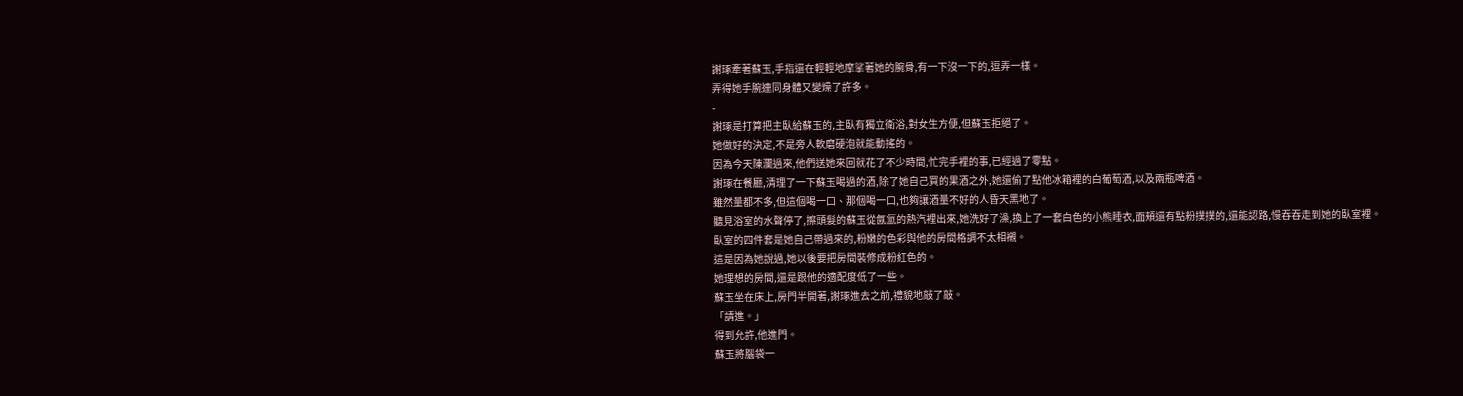謝琢牽著蘇玉,手指還在輕輕地摩挲著她的腕骨,有一下沒一下的,逗弄一樣。
弄得她手腕連同身體又變燥了許多。
-
謝琢是打算把主臥給蘇玉的,主臥有獨立衛浴,對女生方便,但蘇玉拒絕了。
她做好的決定,不是旁人軟磨硬泡就能動搖的。
因為今天陳瀾過來,他們送她來回就花了不少時間,忙完手裡的事,已經過了零點。
謝琢在餐廳,清理了一下蘇玉喝過的酒,除了她自己買的果酒之外,她還偷了點他冰箱裡的白葡萄酒,以及兩瓶啤酒。
雖然量都不多,但這個喝一口、那個喝一口,也夠讓酒量不好的人昏天黑地了。
聽見浴室的水聲停了,擦頭髮的蘇玉從氤氳的熱汽裡出來,她洗好了澡,換上了一套白色的小熊睡衣,面頰還有點粉撲撲的,還能認路,慢吞吞走到她的臥室裡。
臥室的四件套是她自己帶過來的,粉嫩的色彩與他的房間格調不太相襯。
這是因為她說過,她以後要把房間裝修成粉紅色的。
她理想的房間,還是跟他的適配度低了一些。
蘇玉坐在床上,房門半開著,謝琢進去之前,禮貌地敲了敲。
「請進。」
得到允許,他進門。
蘇玉將腦袋一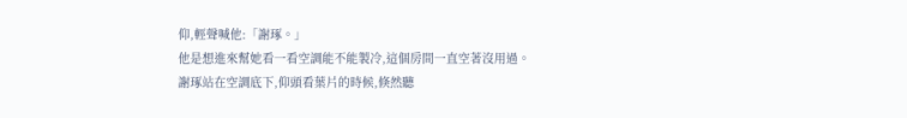仰,輕聲喊他:「謝琢。」
他是想進來幫她看一看空調能不能製冷,這個房間一直空著沒用過。
謝琢站在空調底下,仰頭看葉片的時候,倏然聽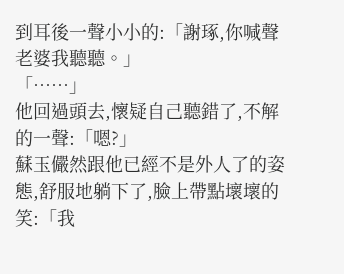到耳後一聲小小的:「謝琢,你喊聲老婆我聽聽。」
「……」
他回過頭去,懷疑自己聽錯了,不解的一聲:「嗯?」
蘇玉儼然跟他已經不是外人了的姿態,舒服地躺下了,臉上帶點壞壞的笑:「我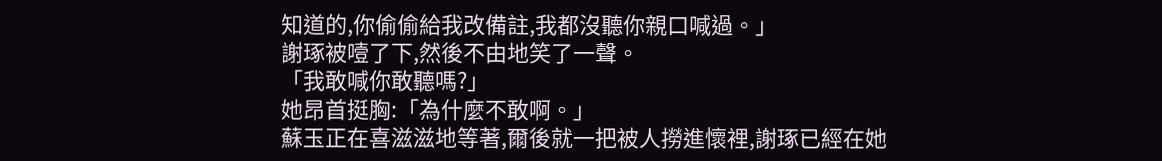知道的,你偷偷給我改備註,我都沒聽你親口喊過。」
謝琢被噎了下,然後不由地笑了一聲。
「我敢喊你敢聽嗎?」
她昂首挺胸:「為什麼不敢啊。」
蘇玉正在喜滋滋地等著,爾後就一把被人撈進懷裡,謝琢已經在她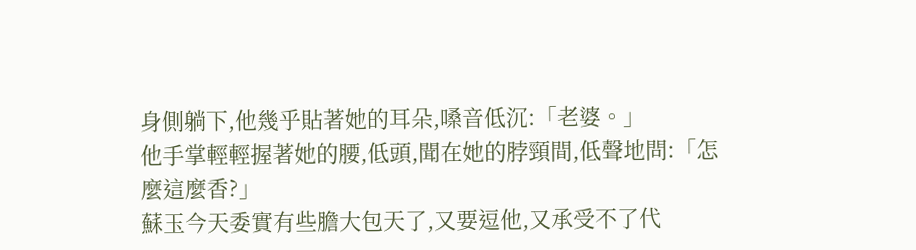身側躺下,他幾乎貼著她的耳朵,嗓音低沉:「老婆。」
他手掌輕輕握著她的腰,低頭,聞在她的脖頸間,低聲地問:「怎麼這麼香?」
蘇玉今天委實有些膽大包天了,又要逗他,又承受不了代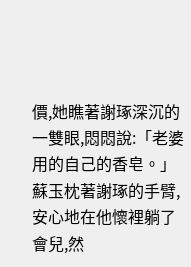價,她瞧著謝琢深沉的一雙眼,悶悶說:「老婆用的自己的香皂。」蘇玉枕著謝琢的手臂,安心地在他懷裡躺了會兒,然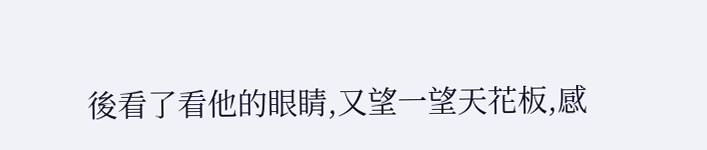後看了看他的眼睛,又望一望天花板,感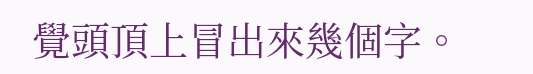覺頭頂上冒出來幾個字。